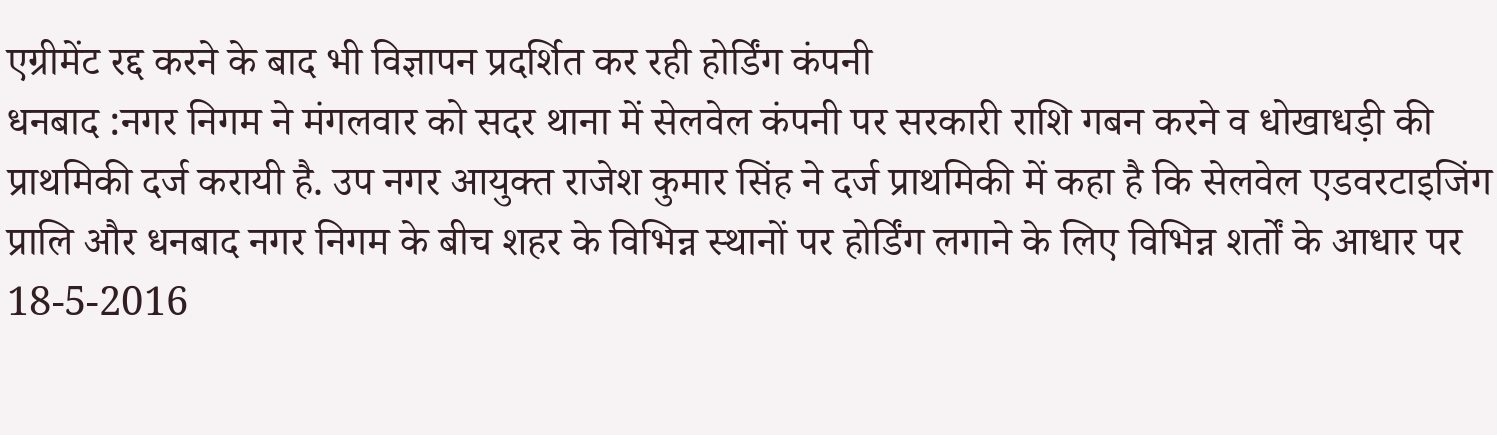एग्रीमेंट रद्द करने के बाद भी विज्ञापन प्रदर्शित कर रही होर्डिंग कंपनी
धनबाद :नगर निगम ने मंगलवार को सदर थाना में सेलवेल कंपनी पर सरकारी राशि गबन करने व धोखाधड़ी की प्राथमिकी दर्ज करायी है. उप नगर आयुक्त राजेश कुमार सिंह ने दर्ज प्राथमिकी में कहा है कि सेलवेल एडवरटाइजिंग प्रालि और धनबाद नगर निगम के बीच शहर के विभिन्न स्थानों पर होर्डिंग लगाने के लिए विभिन्न शर्तों के आधार पर 18-5-2016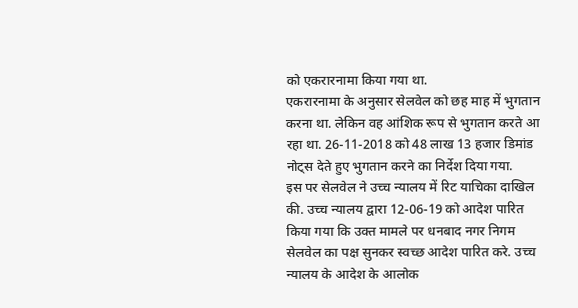को एकरारनामा किया गया था.
एकरारनामा के अनुसार सेलवेल को छह माह में भुगतान करना था. लेकिन वह आंशिक रूप से भुगतान करते आ रहा था. 26-11-2018 को 48 लाख 13 हजार डिमांड नोट्स देते हुए भुगतान करने का निर्देश दिया गया.
इस पर सेलवेल ने उच्च न्यालय में रिट याचिका दाखिल की. उच्च न्यालय द्वारा 12-06-19 को आदेश पारित किया गया कि उक्त मामले पर धनबाद नगर निगम सेलवेल का पक्ष सुनकर स्वच्छ आदेश पारित करे. उच्च न्यालय के आदेश के आलोक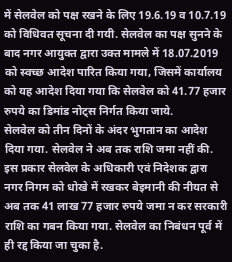में सेलवेल को पक्ष रखने के लिए 19.6.19 व 10.7.19 को विधिवत सूचना दी गयी. सेलवेल का पक्ष सुनने के बाद नगर आयुक्त द्वारा उक्त मामले में 18.07.2019 को स्वच्छ आदेश पारित किया गया, जिसमें कार्यालय को यह आदेश दिया गया कि सेलवेल को 41.77 हजार रुपये का डिमांड नोट्स निर्गत किया जाये.
सेलवेल को तीन दिनों के अंदर भुगतान का आदेश दिया गया. सेलवेल ने अब तक राशि जमा नहीं की. इस प्रकार सेलवेल के अधिकारी एवं निदेशक द्वारा नगर निगम को धोखे में रखकर बेइमानी की नीयत से अब तक 41 लाख 77 हजार रुपये जमा न कर सरकारी राशि का गबन किया गया. सेलवेल का निबंधन पूर्व में ही रद्द किया जा चुका है.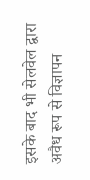इसके बाद भी सेलवेल द्वारा अवैध रूप से विज्ञापन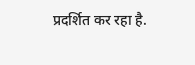प्रदर्शित कर रहा है.